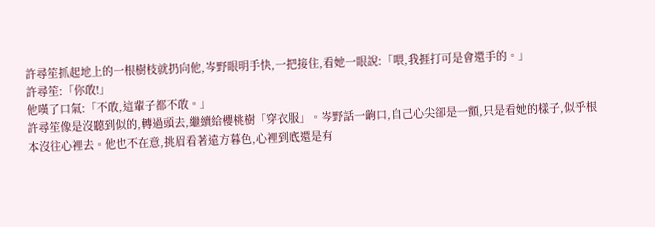許尋笙抓起地上的一根樹枝就扔向他,岑野眼明手快,一把接住,看她一眼說:「喂,我捱打可是會還手的。」
許尋笙:「你敢!」
他嘆了口氣:「不敢,這輩子都不敢。」
許尋笙像是沒聽到似的,轉過頭去,繼續給櫻桃樹「穿衣服」。岑野話一齣口,自己心尖卻是一顫,只是看她的樣子,似乎根本沒往心裡去。他也不在意,挑眉看著遠方暮色,心裡到底還是有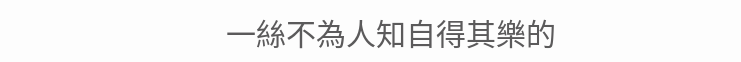一絲不為人知自得其樂的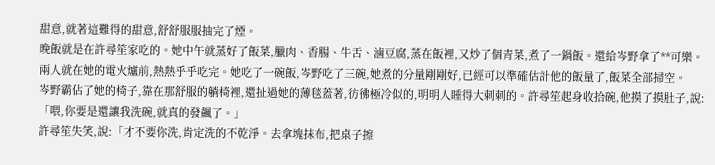甜意,就著這難得的甜意,舒舒服服抽完了煙。
晚飯就是在許尋笙家吃的。她中午就蒸好了飯菜,臘肉、香腸、牛舌、滷豆腐,蒸在飯裡,又炒了個青菜,煮了一鍋飯。還給岑野拿了**可樂。兩人就在她的電火爐前,熱熱乎乎吃完。她吃了一碗飯,岑野吃了三碗,她煮的分量剛剛好,已經可以準確估計他的飯量了,飯菜全部掃空。
岑野霸佔了她的椅子,靠在那舒服的躺椅裡,還扯過她的薄毯蓋著,彷彿極冷似的,明明人睡得大刺刺的。許尋笙起身收拾碗,他摸了摸肚子,說:「喂,你要是還讓我洗碗,就真的發飆了。」
許尋笙失笑,說:「才不要你洗,肯定洗的不乾淨。去拿塊抹布,把桌子擦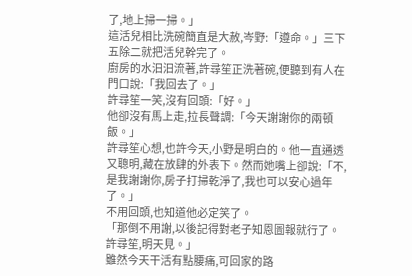了,地上掃一掃。」
這活兒相比洗碗簡直是大赦,岑野:「遵命。」三下五除二就把活兒幹完了。
廚房的水汩汩流著,許尋笙正洗著碗,便聽到有人在門口說:「我回去了。」
許尋笙一笑,沒有回頭:「好。」
他卻沒有馬上走,拉長聲調:「今天謝謝你的兩頓飯。」
許尋笙心想,也許今天,小野是明白的。他一直通透又聰明,藏在放肆的外表下。然而她嘴上卻說:「不,是我謝謝你,房子打掃乾淨了,我也可以安心過年了。」
不用回頭,也知道他必定笑了。
「那倒不用謝,以後記得對老子知恩圖報就行了。許尋笙,明天見。」
雖然今天干活有點腰痛,可回家的路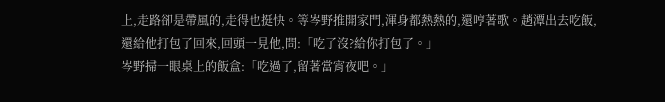上,走路卻是帶風的,走得也挺快。等岑野推開家門,渾身都熱熱的,還哼著歌。趙潭出去吃飯,還給他打包了回來,回頭一見他,問:「吃了沒?給你打包了。」
岑野掃一眼桌上的飯盒:「吃過了,留著當宵夜吧。」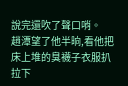說完還吹了聲口哨。
趙潭望了他半晌,看他把床上堆的臭襪子衣服扒拉下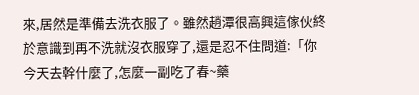來,居然是準備去洗衣服了。雖然趙潭很高興這傢伙終於意識到再不洗就沒衣服穿了,還是忍不住問道:「你今天去幹什麼了,怎麼一副吃了春~藥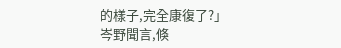的樣子,完全康復了?」
岑野聞言,倏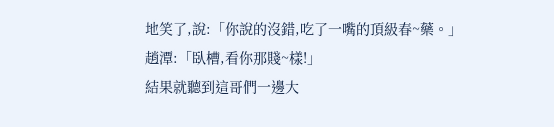地笑了,說:「你說的沒錯,吃了一嘴的頂級春~藥。」
趙潭:「臥槽,看你那賤~樣!」
結果就聽到這哥們一邊大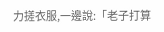力搓衣服,一邊說:「老子打算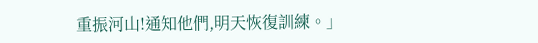重振河山!通知他們,明天恢復訓練。」